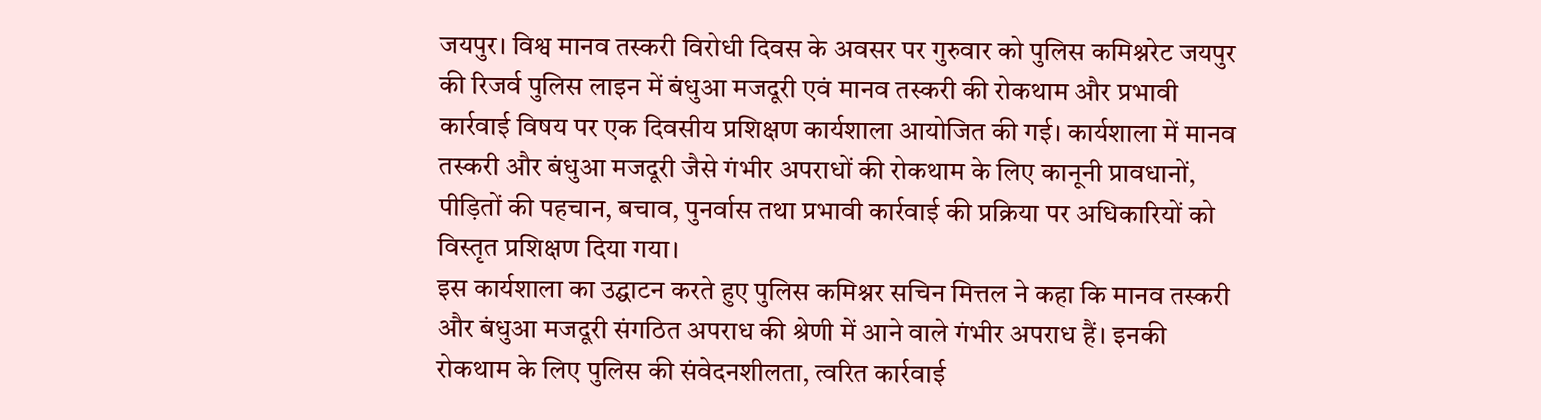जयपुर। विश्व मानव तस्करी विरोधी दिवस के अवसर पर गुरुवार को पुलिस कमिश्नरेट जयपुर की रिजर्व पुलिस लाइन में बंधुआ मजदूरी एवं मानव तस्करी की रोकथाम और प्रभावी कार्रवाई विषय पर एक दिवसीय प्रशिक्षण कार्यशाला आयोजित की गई। कार्यशाला में मानव तस्करी और बंधुआ मजदूरी जैसे गंभीर अपराधों की रोकथाम के लिए कानूनी प्रावधानों, पीड़ितों की पहचान, बचाव, पुनर्वास तथा प्रभावी कार्रवाई की प्रक्रिया पर अधिकारियों को विस्तृत प्रशिक्षण दिया गया।
इस कार्यशाला का उद्घाटन करते हुए पुलिस कमिश्नर सचिन मित्तल ने कहा कि मानव तस्करी और बंधुआ मजदूरी संगठित अपराध की श्रेणी में आने वाले गंभीर अपराध हैं। इनकी रोकथाम के लिए पुलिस की संवेदनशीलता, त्वरित कार्रवाई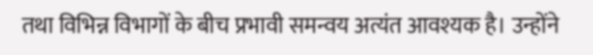तथा विभिन्न विभागों के बीच प्रभावी समन्वय अत्यंत आवश्यक है। उन्होंने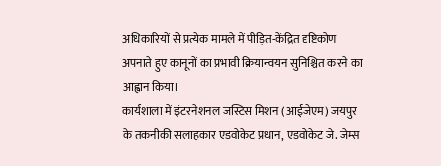अधिकारियों से प्रत्येक मामले में पीड़ित-केंद्रित दृष्टिकोण अपनाते हुए कानूनों का प्रभावी क्रियान्वयन सुनिश्चित करने का आह्वान किया।
कार्यशाला में इंटरनेशनल जस्टिस मिशन (आईजेएम) जयपुर के तकनीकी सलाहकार एडवोकेट प्रधान, एडवोकेट जे. जेम्स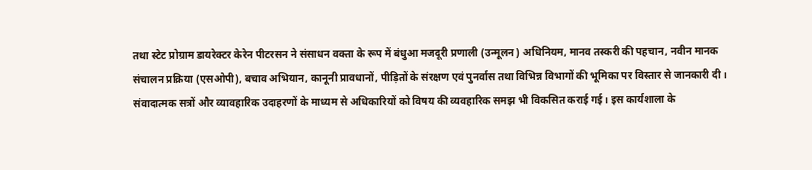तथा स्टेट प्रोग्राम डायरेक्टर केरेन पीटरसन ने संसाधन वक्ता के रूप में बंधुआ मजदूरी प्रणाली (उन्मूलन) अधिनियम, मानव तस्करी की पहचान, नवीन मानक संचालन प्रक्रिया (एसओपी), बचाव अभियान, कानूनी प्रावधानों, पीड़ितों के संरक्षण एवं पुनर्वास तथा विभिन्न विभागों की भूमिका पर विस्तार से जानकारी दी।
संवादात्मक सत्रों और व्यावहारिक उदाहरणों के माध्यम से अधिकारियों को विषय की व्यवहारिक समझ भी विकसित कराई गई। इस कार्यशाला के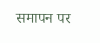समापन पर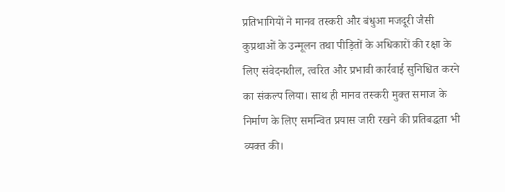प्रतिभागियों ने मानव तस्करी और बंधुआ मजदूरी जैसी कुप्रथाओं के उन्मूलन तथा पीड़ितों के अधिकारों की रक्षा के लिए संवेदनशील, त्वरित और प्रभावी कार्रवाई सुनिश्चित करने का संकल्प लिया। साथ ही मानव तस्करी मुक्त समाज के निर्माण के लिए समन्वित प्रयास जारी रखने की प्रतिबद्धता भी व्यक्त की।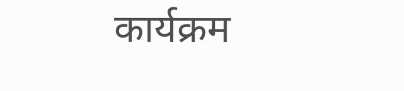कार्यक्रम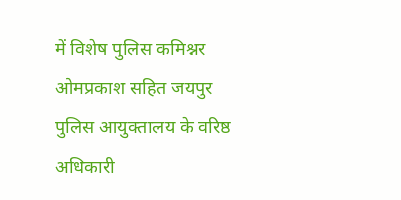में विशेष पुलिस कमिश्नर ओमप्रकाश सहित जयपुर पुलिस आयुक्तालय के वरिष्ठ अधिकारी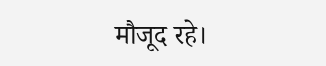मौजूद रहे।